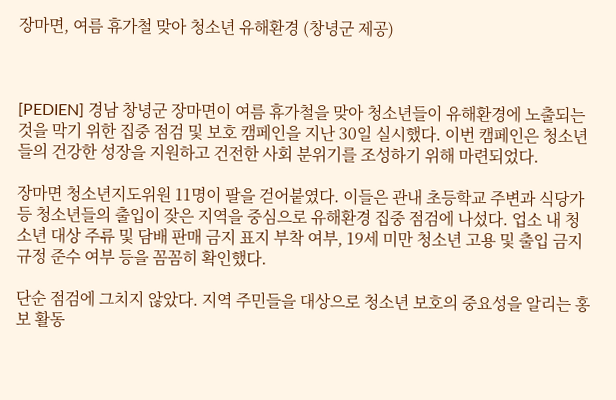장마면, 여름 휴가철 맞아 청소년 유해환경 (창녕군 제공)



[PEDIEN] 경남 창녕군 장마면이 여름 휴가철을 맞아 청소년들이 유해환경에 노출되는 것을 막기 위한 집중 점검 및 보호 캠페인을 지난 30일 실시했다. 이번 캠페인은 청소년들의 건강한 성장을 지원하고 건전한 사회 분위기를 조성하기 위해 마련되었다.

장마면 청소년지도위원 11명이 팔을 걷어붙였다. 이들은 관내 초등학교 주변과 식당가 등 청소년들의 출입이 잦은 지역을 중심으로 유해환경 집중 점검에 나섰다. 업소 내 청소년 대상 주류 및 담배 판매 금지 표지 부착 여부, 19세 미만 청소년 고용 및 출입 금지 규정 준수 여부 등을 꼼꼼히 확인했다.

단순 점검에 그치지 않았다. 지역 주민들을 대상으로 청소년 보호의 중요성을 알리는 홍보 활동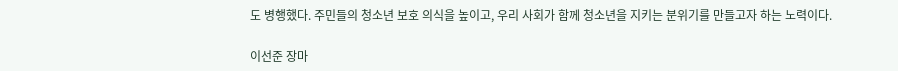도 병행했다. 주민들의 청소년 보호 의식을 높이고, 우리 사회가 함께 청소년을 지키는 분위기를 만들고자 하는 노력이다.

이선준 장마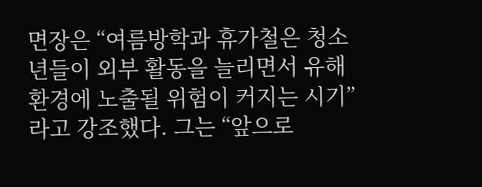면장은 “여름방학과 휴가철은 청소년들이 외부 활동을 늘리면서 유해환경에 노출될 위험이 커지는 시기”라고 강조했다. 그는 “앞으로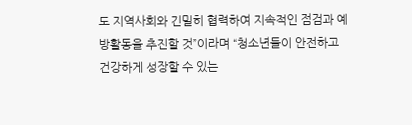도 지역사회와 긴밀히 협력하여 지속적인 점검과 예방활동을 추진할 것”이라며 “청소년들이 안전하고 건강하게 성장할 수 있는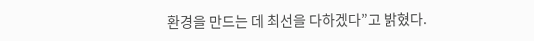환경을 만드는 데 최선을 다하겠다”고 밝혔다.